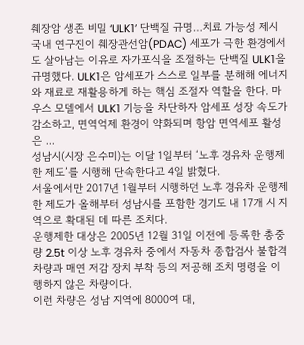췌장암 생존 비밀 ‘ULK1’ 단백질 규명…치료 가능성 제시
국내 연구진이 췌장관선암(PDAC) 세포가 극한 환경에서도 살아남는 이유로 자가포식을 조절하는 단백질 ULK1을 규명했다. ULK1은 암세포가 스스로 일부를 분해해 에너지와 재료로 재활용하게 하는 핵심 조절자 역할을 한다. 마우스 모델에서 ULK1 기능을 차단하자 암세포 성장 속도가 감소하고, 면역억제 환경이 약화되며 항암 면역세포 활성은 ...
성남시(시장 은수미)는 이달 1일부터 ‘노후 경유차 운행제한 제도’를 시행해 단속한다고 4일 밝혔다.
서울에서만 2017년 1월부터 시행하던 노후 경유차 운행제한 제도가 올해부터 성남시를 포함한 경기도 내 17개 시 지역으로 확대된 데 따른 조치다.
운행제한 대상은 2005년 12월 31일 이전에 등록한 총중량 2.5t 이상 노후 경유차 중에서 자동차 종합검사 불합격 차량과 매연 저감 장치 부착 등의 저공해 조치 명령을 이행하지 않은 차량이다.
이런 차량은 성남 지역에 8000여 대,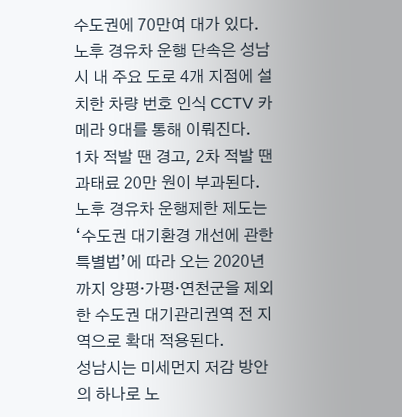수도권에 70만여 대가 있다.
노후 경유차 운행 단속은 성남시 내 주요 도로 4개 지점에 설치한 차량 번호 인식 CCTV 카메라 9대를 통해 이뤄진다.
1차 적발 땐 경고, 2차 적발 땐 과태료 20만 원이 부과된다.
노후 경유차 운행제한 제도는 ‘수도권 대기환경 개선에 관한 특별법’에 따라 오는 2020년까지 양평·가평·연천군을 제외한 수도권 대기관리권역 전 지역으로 확대 적용된다.
성남시는 미세먼지 저감 방안의 하나로 노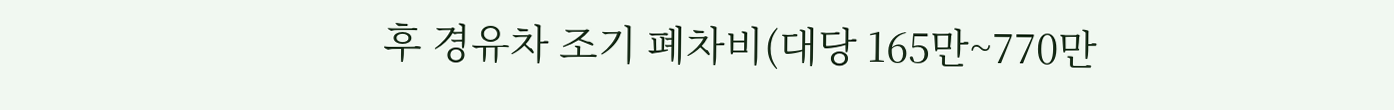후 경유차 조기 폐차비(대당 165만~770만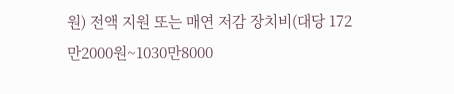원) 전액 지원 또는 매연 저감 장치비(대당 172만2000원~1030만8000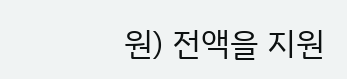원) 전액을 지원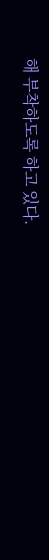해 부착하도록 하고 있다.